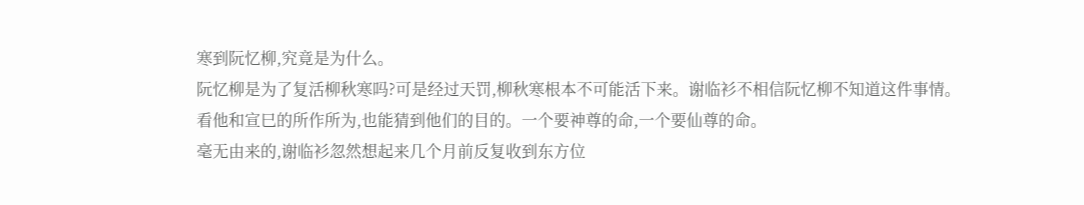寒到阮忆柳,究竟是为什么。
阮忆柳是为了复活柳秋寒吗?可是经过天罚,柳秋寒根本不可能活下来。谢临衫不相信阮忆柳不知道这件事情。
看他和宣巳的所作所为,也能猜到他们的目的。一个要神尊的命,一个要仙尊的命。
毫无由来的,谢临衫忽然想起来几个月前反复收到东方位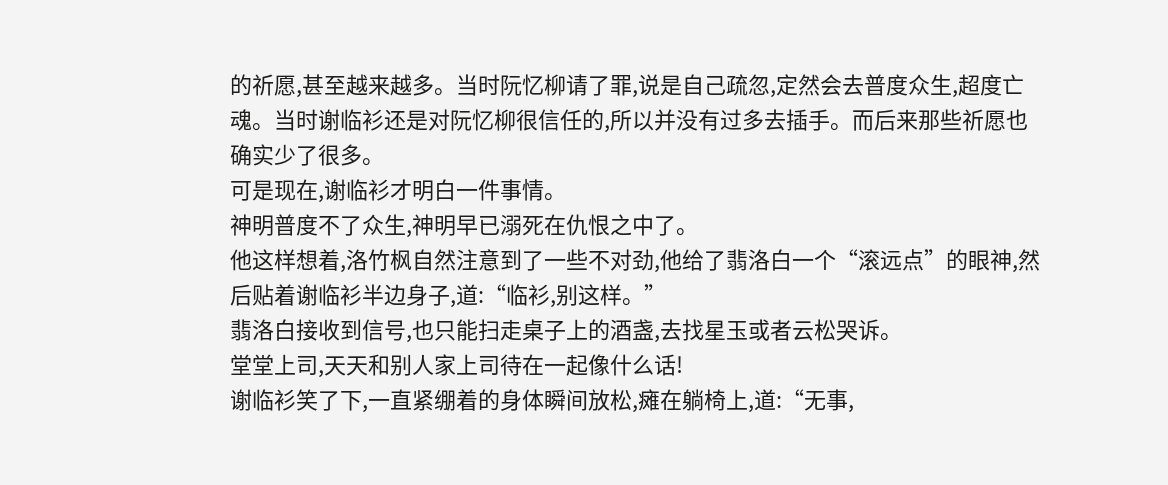的祈愿,甚至越来越多。当时阮忆柳请了罪,说是自己疏忽,定然会去普度众生,超度亡魂。当时谢临衫还是对阮忆柳很信任的,所以并没有过多去插手。而后来那些祈愿也确实少了很多。
可是现在,谢临衫才明白一件事情。
神明普度不了众生,神明早已溺死在仇恨之中了。
他这样想着,洛竹枫自然注意到了一些不对劲,他给了翡洛白一个“滚远点”的眼神,然后贴着谢临衫半边身子,道:“临衫,别这样。”
翡洛白接收到信号,也只能扫走桌子上的酒盏,去找星玉或者云松哭诉。
堂堂上司,天天和别人家上司待在一起像什么话!
谢临衫笑了下,一直紧绷着的身体瞬间放松,瘫在躺椅上,道:“无事,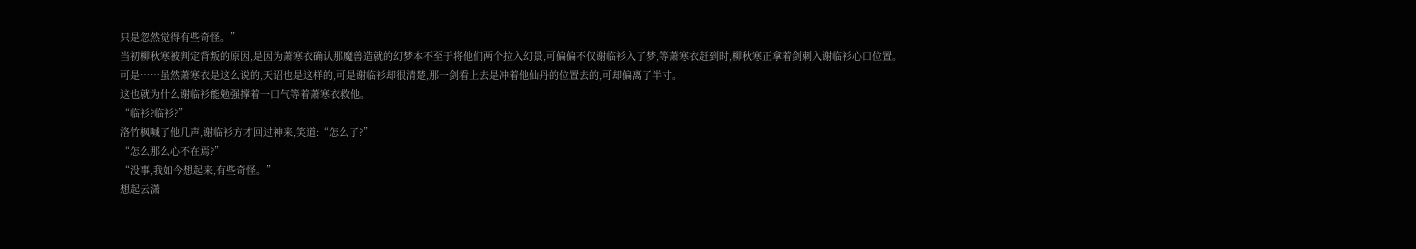只是忽然觉得有些奇怪。”
当初柳秋寒被判定背叛的原因,是因为萧寒衣确认那魔兽造就的幻梦本不至于将他们两个拉入幻景,可偏偏不仅谢临衫入了梦,等萧寒衣赶到时,柳秋寒正拿着剑刺入谢临衫心口位置。
可是……虽然萧寒衣是这么说的,天诏也是这样的,可是谢临衫却很清楚,那一剑看上去是冲着他仙丹的位置去的,可却偏离了半寸。
这也就为什么谢临衫能勉强撑着一口气等着萧寒衣救他。
“临衫?临衫?”
洛竹枫喊了他几声,谢临衫方才回过神来,笑道:“怎么了?”
“怎么那么心不在焉?”
“没事,我如今想起来,有些奇怪。”
想起云潇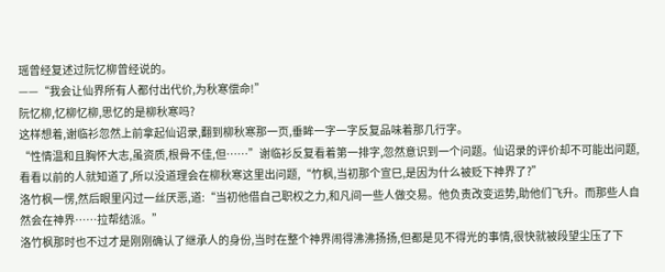瑶曾经复述过阮忆柳曾经说的。
——“我会让仙界所有人都付出代价,为秋寒偿命!”
阮忆柳,忆柳忆柳,思忆的是柳秋寒吗?
这样想着,谢临衫忽然上前拿起仙诏录,翻到柳秋寒那一页,垂眸一字一字反复品味着那几行字。
“性情温和且胸怀大志,虽资质,根骨不佳,但……”谢临衫反复看着第一排字,忽然意识到一个问题。仙诏录的评价却不可能出问题,看看以前的人就知道了,所以没道理会在柳秋寒这里出问题,“竹枫,当初那个宣巳,是因为什么被贬下神界了?”
洛竹枫一愣,然后眼里闪过一丝厌恶,道:“当初他借自己职权之力,和凡间一些人做交易。他负责改变运势,助他们飞升。而那些人自然会在神界……拉帮结派。”
洛竹枫那时也不过才是刚刚确认了继承人的身份,当时在整个神界闹得沸沸扬扬,但都是见不得光的事情,很快就被段望尘压了下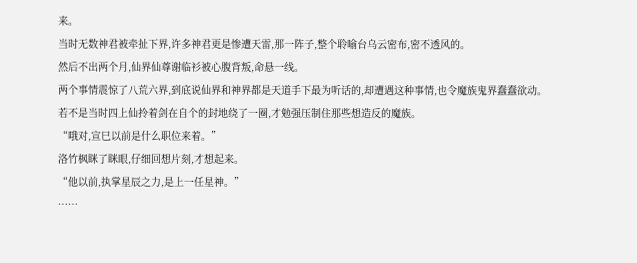来。
当时无数神君被牵扯下界,许多神君更是惨遭天雷,那一阵子,整个聆喻台乌云密布,密不透风的。
然后不出两个月,仙界仙尊谢临衫被心腹背叛,命悬一线。
两个事情震惊了八荒六界,到底说仙界和神界都是天道手下最为听话的,却遭遇这种事情,也令魔族鬼界蠢蠢欲动。
若不是当时四上仙拎着剑在自个的封地绕了一圈,才勉强压制住那些想造反的魔族。
“哦对,宣巳以前是什么职位来着。”
洛竹枫眯了眯眼,仔细回想片刻,才想起来。
“他以前,执掌星辰之力,是上一任星神。”
……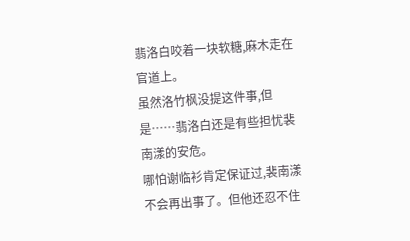翡洛白咬着一块软糖,麻木走在官道上。
虽然洛竹枫没提这件事,但是……翡洛白还是有些担忧裴南漾的安危。
哪怕谢临衫肯定保证过,裴南漾不会再出事了。但他还忍不住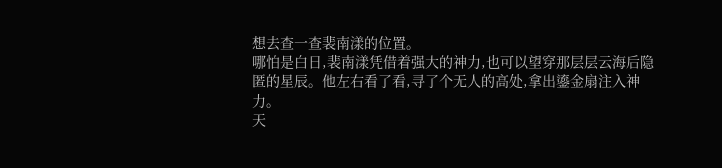想去查一查裴南漾的位置。
哪怕是白日,裴南漾凭借着强大的神力,也可以望穿那层层云海后隐匿的星辰。他左右看了看,寻了个无人的高处,拿出鎏金扇注入神力。
天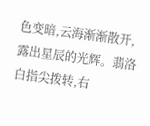色变暗,云海渐渐散开,露出星辰的光辉。翡洛白指尖拨转,右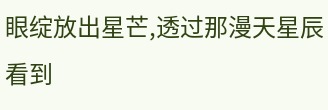眼绽放出星芒,透过那漫天星辰看到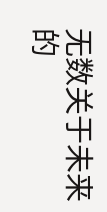无数关于未来的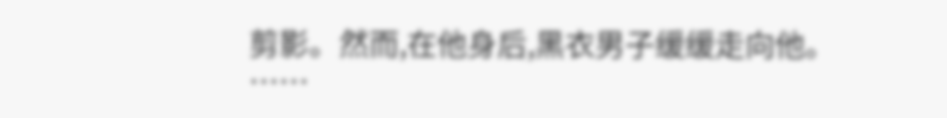剪影。然而,在他身后,黑衣男子缓缓走向他。
……